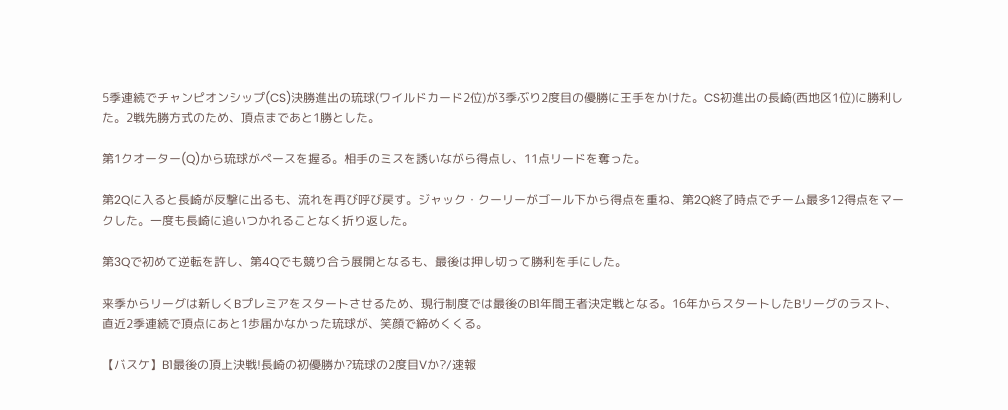5季連続でチャンピオンシップ(CS)決勝進出の琉球(ワイルドカード2位)が3季ぶり2度目の優勝に王手をかけた。CS初進出の長崎(西地区1位)に勝利した。2戦先勝方式のため、頂点まであと1勝とした。

第1クオーター(Q)から琉球がペースを握る。相手のミスを誘いながら得点し、11点リードを奪った。

第2Qに入ると長崎が反撃に出るも、流れを再び呼び戻す。ジャック・クーリーがゴール下から得点を重ね、第2Q終了時点でチーム最多12得点をマークした。一度も長崎に追いつかれることなく折り返した。

第3Qで初めて逆転を許し、第4Qでも競り合う展開となるも、最後は押し切って勝利を手にした。

来季からリーグは新しくBプレミアをスタートさせるため、現行制度では最後のB1年間王者決定戦となる。16年からスタートしたBリーグのラスト、直近2季連続で頂点にあと1歩届かなかった琉球が、笑顔で締めくくる。

【バスケ】B1最後の頂上決戦!長崎の初優勝か?琉球の2度目Vか?/速報